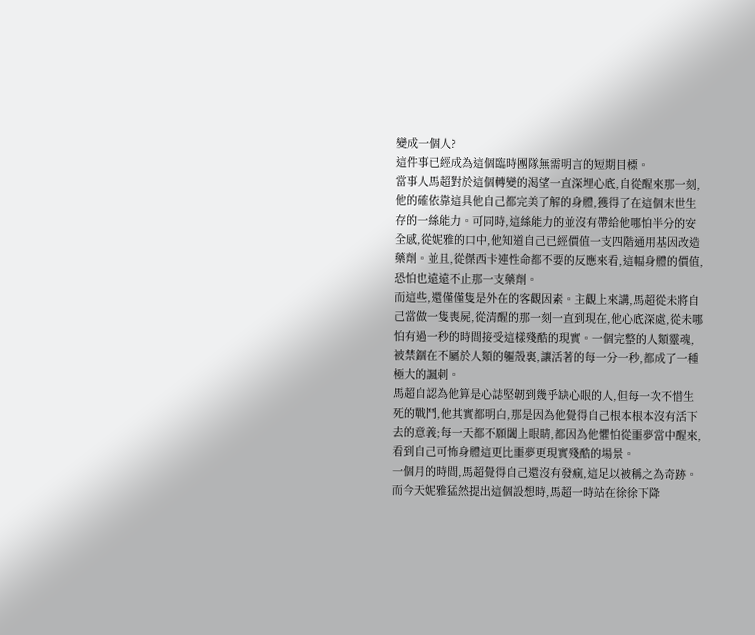變成一個人?
這件事已經成為這個臨時團隊無需明言的短期目標。
當事人馬超對於這個轉變的渴望一直深埋心底,自從醒來那一刻,他的確依靠這具他自己都完美了解的身體,獲得了在這個末世生存的一絲能力。可同時,這絲能力的並沒有帶給他哪怕半分的安全感,從妮雅的口中,他知道自己已經價值一支四階通用基因改造藥劑。並且,從傑西卡連性命都不要的反應來看,這幅身體的價值,恐怕也遠遠不止那一支藥劑。
而這些,還僅僅隻是外在的客觀因素。主觀上來講,馬超從未將自己當做一隻喪屍,從清醒的那一刻一直到現在,他心底深處,從未哪怕有過一秒的時間接受這樣殘酷的現實。一個完整的人類靈魂,被禁錮在不屬於人類的軀殼裏,讓活著的每一分一秒,都成了一種極大的諷刺。
馬超自認為他算是心誌堅韌到幾乎缺心眼的人,但每一次不惜生死的戰鬥,他其實都明白,那是因為他覺得自己根本根本沒有活下去的意義;每一天都不願闔上眼睛,都因為他懼怕從噩夢當中醒來,看到自己可怖身體這更比噩夢更現實殘酷的場景。
一個月的時間,馬超覺得自己還沒有發瘋,這足以被稱之為奇跡。而今天妮雅猛然提出這個設想時,馬超一時站在徐徐下降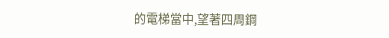的電梯當中,望著四周鋼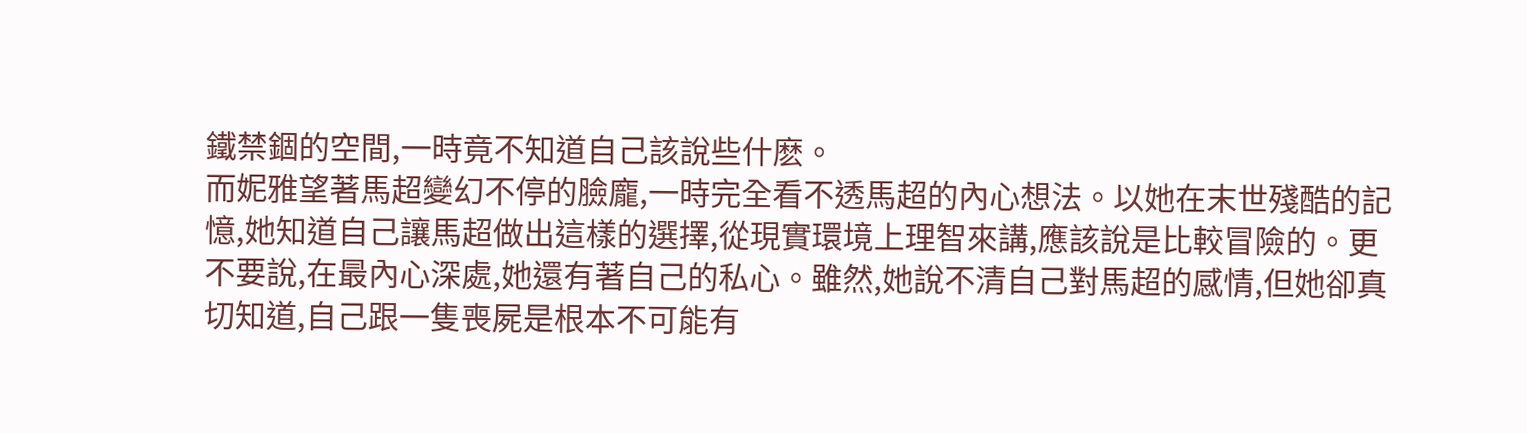鐵禁錮的空間,一時竟不知道自己該說些什麽。
而妮雅望著馬超變幻不停的臉龐,一時完全看不透馬超的內心想法。以她在末世殘酷的記憶,她知道自己讓馬超做出這樣的選擇,從現實環境上理智來講,應該說是比較冒險的。更不要說,在最內心深處,她還有著自己的私心。雖然,她說不清自己對馬超的感情,但她卻真切知道,自己跟一隻喪屍是根本不可能有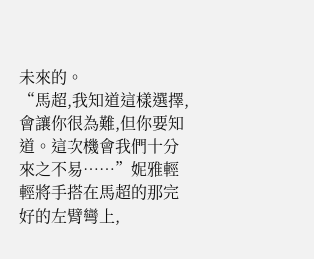未來的。
“馬超,我知道這樣選擇,會讓你很為難,但你要知道。這次機會我們十分來之不易……”妮雅輕輕將手搭在馬超的那完好的左臂彎上,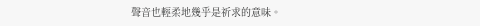聲音也輕柔地幾乎是祈求的意味。